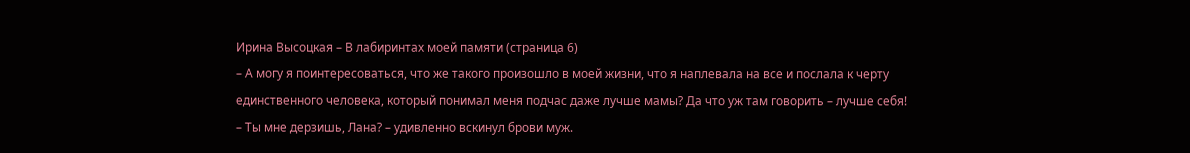Ирина Высоцкая – В лабиринтах моей памяти (страница 6)
– А могу я поинтересоваться, что же такого произошло в моей жизни, что я наплевала на все и послала к черту единственного человека, который понимал меня подчас даже лучше мамы? Да что уж там говорить – лучше себя!
– Ты мне дерзишь, Лана? – удивленно вскинул брови муж.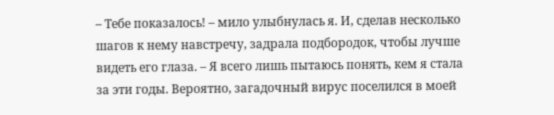– Тебе показалось! – мило улыбнулась я. И, сделав несколько шагов к нему навстречу, задрала подбородок, чтобы лучше видеть его глаза. – Я всего лишь пытаюсь понять, кем я стала за эти годы. Вероятно, загадочный вирус поселился в моей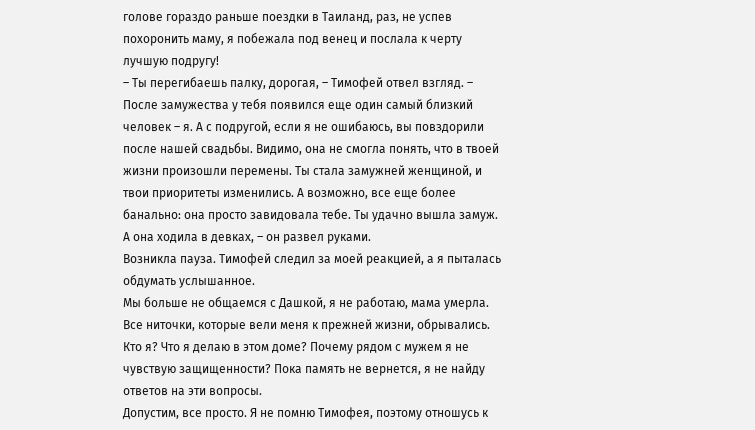голове гораздо раньше поездки в Таиланд, раз, не успев похоронить маму, я побежала под венец и послала к черту лучшую подругу!
– Ты перегибаешь палку, дорогая, – Тимофей отвел взгляд. – После замужества у тебя появился еще один самый близкий человек – я. А с подругой, если я не ошибаюсь, вы повздорили после нашей свадьбы. Видимо, она не смогла понять, что в твоей жизни произошли перемены. Ты стала замужней женщиной, и твои приоритеты изменились. А возможно, все еще более банально: она просто завидовала тебе. Ты удачно вышла замуж. А она ходила в девках, – он развел руками.
Возникла пауза. Тимофей следил за моей реакцией, а я пыталась обдумать услышанное.
Мы больше не общаемся с Дашкой, я не работаю, мама умерла. Все ниточки, которые вели меня к прежней жизни, обрывались. Кто я? Что я делаю в этом доме? Почему рядом с мужем я не чувствую защищенности? Пока память не вернется, я не найду ответов на эти вопросы.
Допустим, все просто. Я не помню Тимофея, поэтому отношусь к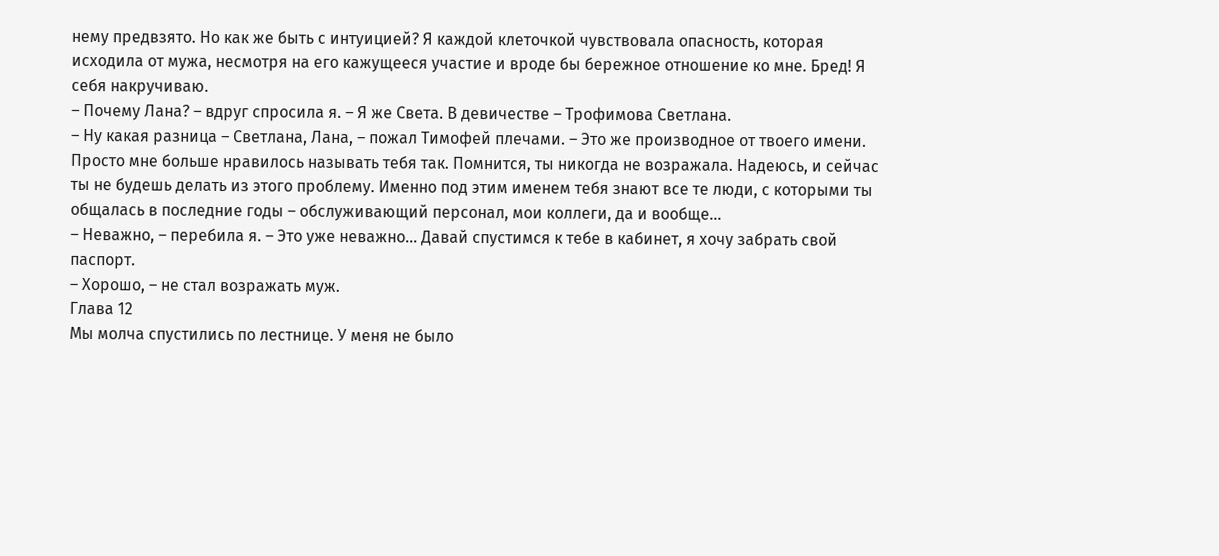нему предвзято. Но как же быть с интуицией? Я каждой клеточкой чувствовала опасность, которая исходила от мужа, несмотря на его кажущееся участие и вроде бы бережное отношение ко мне. Бред! Я себя накручиваю.
– Почему Лана? – вдруг спросила я. – Я же Света. В девичестве – Трофимова Светлана.
– Ну какая разница – Светлана, Лана, – пожал Тимофей плечами. – Это же производное от твоего имени. Просто мне больше нравилось называть тебя так. Помнится, ты никогда не возражала. Надеюсь, и сейчас ты не будешь делать из этого проблему. Именно под этим именем тебя знают все те люди, с которыми ты общалась в последние годы – обслуживающий персонал, мои коллеги, да и вообще…
– Неважно, – перебила я. – Это уже неважно… Давай спустимся к тебе в кабинет, я хочу забрать свой паспорт.
– Хорошо, – не стал возражать муж.
Глава 12
Мы молча спустились по лестнице. У меня не было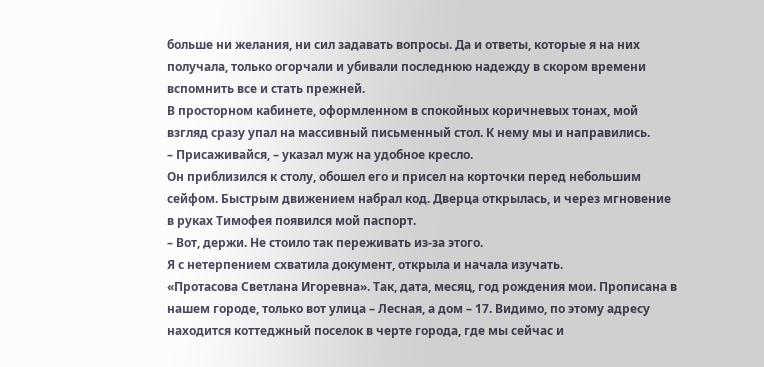больше ни желания, ни сил задавать вопросы. Да и ответы, которые я на них получала, только огорчали и убивали последнюю надежду в скором времени вспомнить все и стать прежней.
В просторном кабинете, оформленном в спокойных коричневых тонах, мой взгляд сразу упал на массивный письменный стол. К нему мы и направились.
– Присаживайся, – указал муж на удобное кресло.
Он приблизился к столу, обошел его и присел на корточки перед небольшим сейфом. Быстрым движением набрал код. Дверца открылась, и через мгновение в руках Тимофея появился мой паспорт.
– Вот, держи. Не стоило так переживать из-за этого.
Я с нетерпением схватила документ, открыла и начала изучать.
«Протасова Светлана Игоревна». Так, дата, месяц, год рождения мои. Прописана в нашем городе, только вот улица – Лесная, а дом – 17. Видимо, по этому адресу находится коттеджный поселок в черте города, где мы сейчас и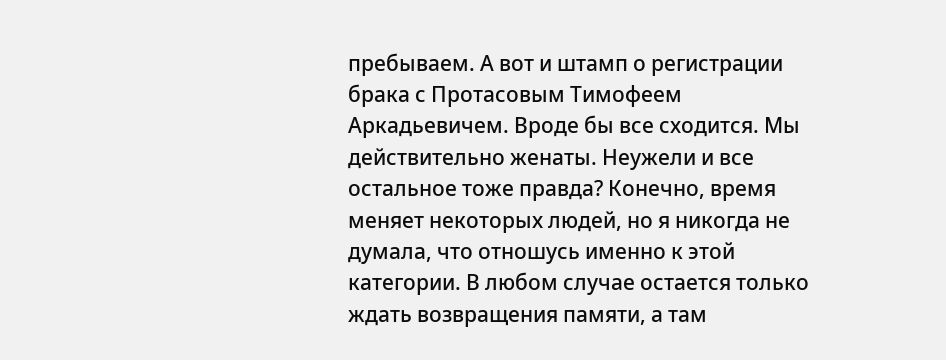пребываем. А вот и штамп о регистрации брака с Протасовым Тимофеем Аркадьевичем. Вроде бы все сходится. Мы действительно женаты. Неужели и все остальное тоже правда? Конечно, время меняет некоторых людей, но я никогда не думала, что отношусь именно к этой категории. В любом случае остается только ждать возвращения памяти, а там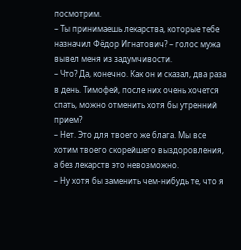посмотрим.
– Ты принимаешь лекарства, которые тебе назначил Фёдор Игнатович? – голос мужа вывел меня из задумчивости.
– Что? Да, конечно. Как он и сказал, два раза в день. Тимофей, после них очень хочется спать, можно отменить хотя бы утренний прием?
– Нет. Это для твоего же блага. Мы все хотим твоего скорейшего выздоровления, а без лекарств это невозможно.
– Ну хотя бы заменить чем-нибудь те, что я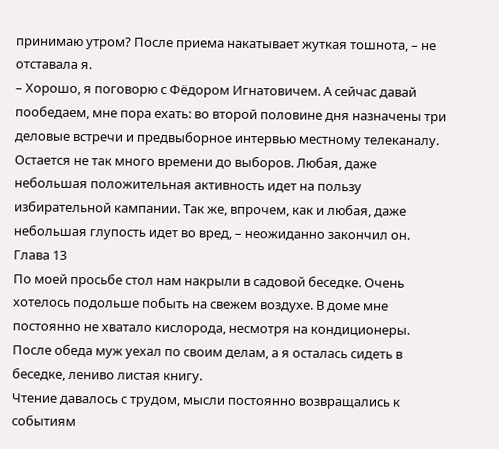принимаю утром? После приема накатывает жуткая тошнота, – не отставала я.
– Хорошо, я поговорю с Фёдором Игнатовичем. А сейчас давай пообедаем, мне пора ехать: во второй половине дня назначены три деловые встречи и предвыборное интервью местному телеканалу. Остается не так много времени до выборов. Любая, даже небольшая положительная активность идет на пользу избирательной кампании. Так же, впрочем, как и любая, даже небольшая глупость идет во вред, – неожиданно закончил он.
Глава 13
По моей просьбе стол нам накрыли в садовой беседке. Очень хотелось подольше побыть на свежем воздухе. В доме мне постоянно не хватало кислорода, несмотря на кондиционеры. После обеда муж уехал по своим делам, а я осталась сидеть в беседке, лениво листая книгу.
Чтение давалось с трудом, мысли постоянно возвращались к событиям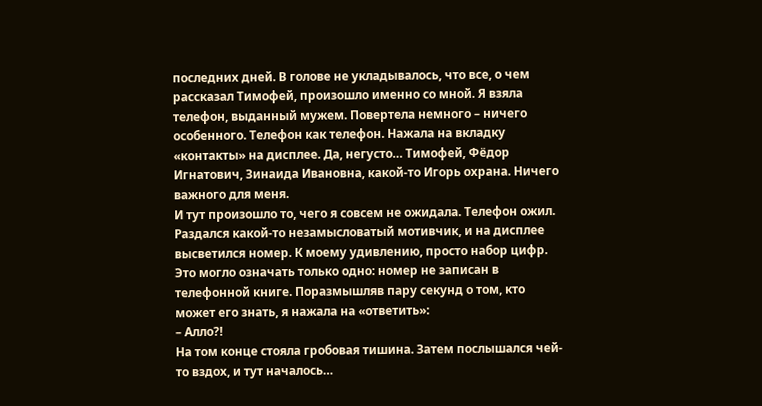последних дней. В голове не укладывалось, что все, о чем рассказал Тимофей, произошло именно со мной. Я взяла телефон, выданный мужем. Повертела немного – ничего особенного. Телефон как телефон. Нажала на вкладку «контакты» на дисплее. Да, негусто… Тимофей, Фёдор Игнатович, Зинаида Ивановна, какой-то Игорь охрана. Ничего важного для меня.
И тут произошло то, чего я совсем не ожидала. Телефон ожил. Раздался какой-то незамысловатый мотивчик, и на дисплее высветился номер. К моему удивлению, просто набор цифр. Это могло означать только одно: номер не записан в телефонной книге. Поразмышляв пару секунд о том, кто может его знать, я нажала на «ответить»:
– Алло?!
На том конце стояла гробовая тишина. Затем послышался чей-то вздох, и тут началось…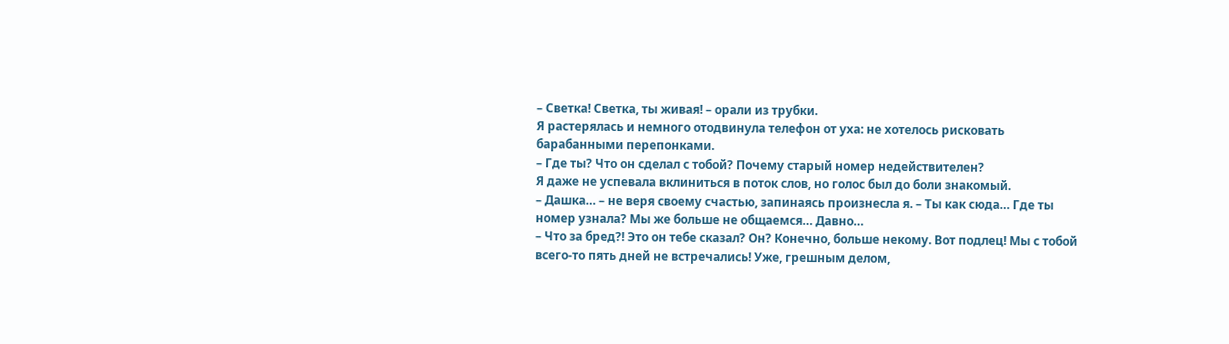– Светка! Светка, ты живая! – орали из трубки.
Я растерялась и немного отодвинула телефон от уха: не хотелось рисковать барабанными перепонками.
– Где ты? Что он сделал с тобой? Почему старый номер недействителен?
Я даже не успевала вклиниться в поток слов, но голос был до боли знакомый.
– Дашка… – не веря своему счастью, запинаясь произнесла я. – Ты как сюда… Где ты номер узнала? Мы же больше не общаемся… Давно…
– Что за бред?! Это он тебе сказал? Он? Конечно, больше некому. Вот подлец! Мы с тобой всего-то пять дней не встречались! Уже, грешным делом,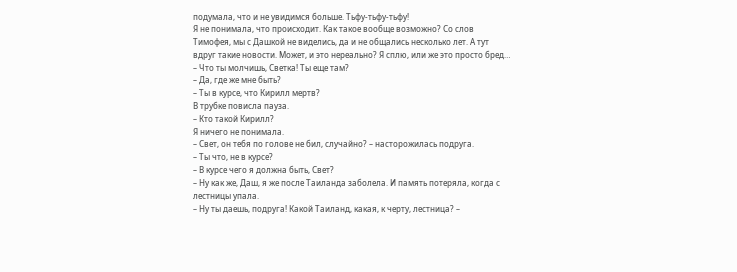подумала, что и не увидимся больше. Тьфу-тьфу-тьфу!
Я не понимала, что происходит. Как такое вообще возможно? Со слов Тимофея, мы с Дашкой не виделись, да и не общались несколько лет. А тут вдруг такие новости. Может, и это нереально? Я сплю, или же это просто бред…
– Что ты молчишь, Светка! Ты еще там?
– Да, где же мне быть?
– Ты в курсе, что Кирилл мертв?
В трубке повисла пауза.
– Кто такой Кирилл?
Я ничего не понимала.
– Свет, он тебя по голове не бил, случайно? – насторожилась подруга.
– Ты что, не в курсе?
– В курсе чего я должна быть, Свет?
– Ну как же, Даш, я же после Таиланда заболела. И память потеряла, когда с лестницы упала.
– Ну ты даешь, подруга! Какой Таиланд, какая, к черту, лестница? –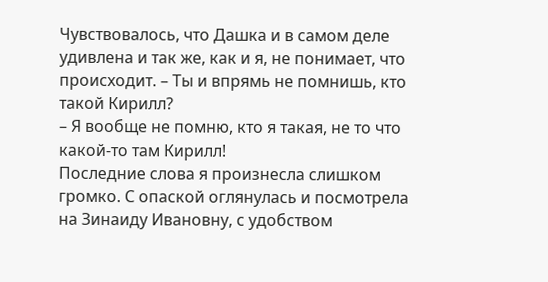Чувствовалось, что Дашка и в самом деле удивлена и так же, как и я, не понимает, что происходит. – Ты и впрямь не помнишь, кто такой Кирилл?
– Я вообще не помню, кто я такая, не то что какой-то там Кирилл!
Последние слова я произнесла слишком громко. С опаской оглянулась и посмотрела на Зинаиду Ивановну, с удобством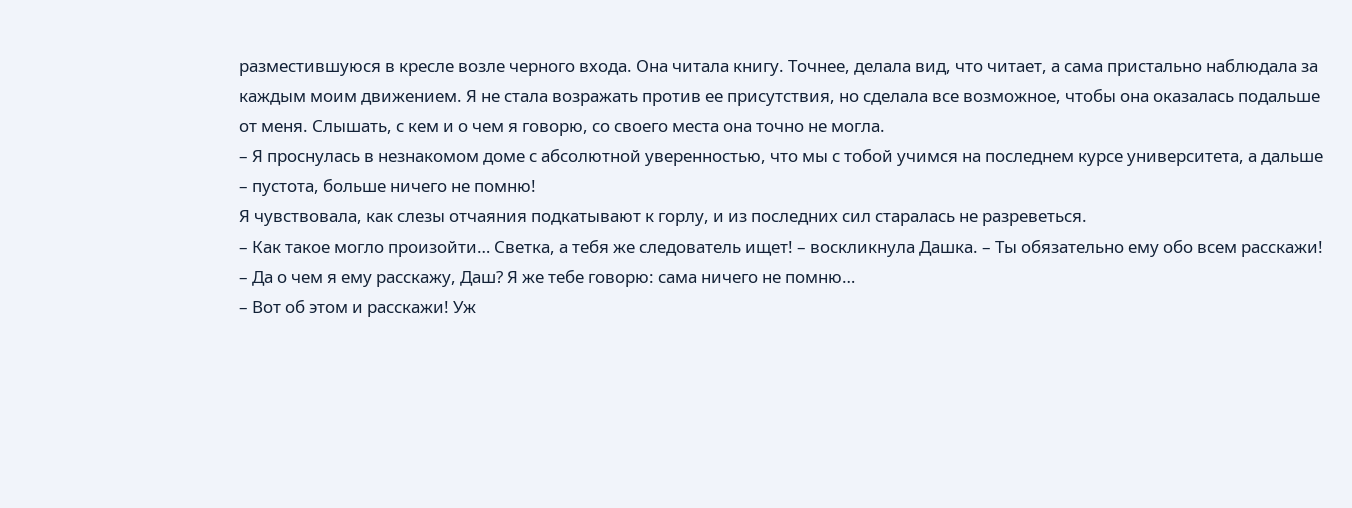разместившуюся в кресле возле черного входа. Она читала книгу. Точнее, делала вид, что читает, а сама пристально наблюдала за каждым моим движением. Я не стала возражать против ее присутствия, но сделала все возможное, чтобы она оказалась подальше от меня. Слышать, с кем и о чем я говорю, со своего места она точно не могла.
– Я проснулась в незнакомом доме с абсолютной уверенностью, что мы с тобой учимся на последнем курсе университета, а дальше – пустота, больше ничего не помню!
Я чувствовала, как слезы отчаяния подкатывают к горлу, и из последних сил старалась не разреветься.
– Как такое могло произойти… Светка, а тебя же следователь ищет! – воскликнула Дашка. – Ты обязательно ему обо всем расскажи!
– Да о чем я ему расскажу, Даш? Я же тебе говорю: сама ничего не помню…
– Вот об этом и расскажи! Уж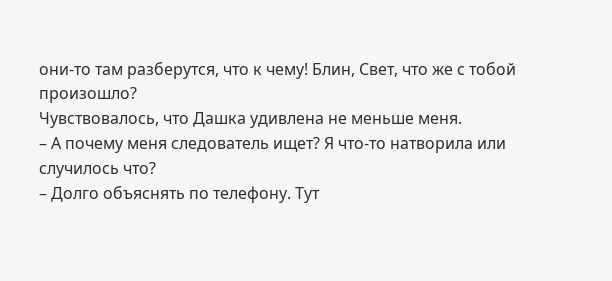они-то там разберутся, что к чему! Блин, Свет, что же с тобой произошло?
Чувствовалось, что Дашка удивлена не меньше меня.
– А почему меня следователь ищет? Я что-то натворила или случилось что?
– Долго объяснять по телефону. Тут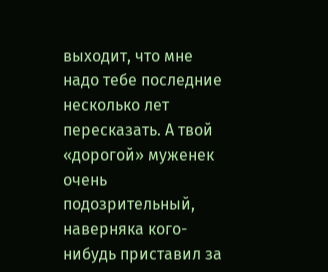выходит, что мне надо тебе последние несколько лет пересказать. А твой «дорогой» муженек очень подозрительный, наверняка кого-нибудь приставил за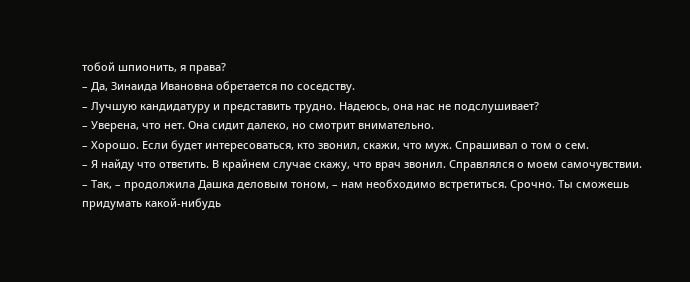тобой шпионить, я права?
– Да, Зинаида Ивановна обретается по соседству.
– Лучшую кандидатуру и представить трудно. Надеюсь, она нас не подслушивает?
– Уверена, что нет. Она сидит далеко, но смотрит внимательно.
– Хорошо. Если будет интересоваться, кто звонил, скажи, что муж. Спрашивал о том о сем.
– Я найду что ответить. В крайнем случае скажу, что врач звонил. Справлялся о моем самочувствии.
– Так, – продолжила Дашка деловым тоном, – нам необходимо встретиться. Срочно. Ты сможешь придумать какой-нибудь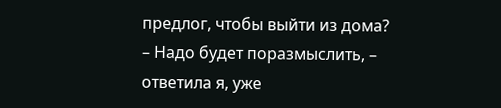предлог, чтобы выйти из дома?
– Надо будет поразмыслить, – ответила я, уже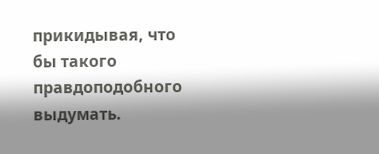прикидывая, что бы такого правдоподобного выдумать.